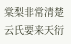棠梨非常清楚云氏要来天衍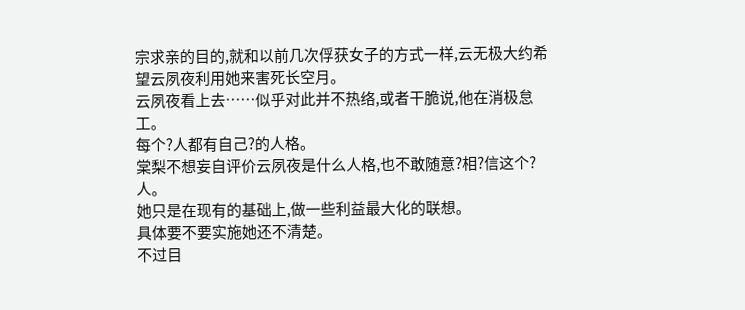宗求亲的目的,就和以前几次俘获女子的方式一样,云无极大约希望云夙夜利用她来害死长空月。
云夙夜看上去……似乎对此并不热络,或者干脆说,他在消极怠工。
每个?人都有自己?的人格。
棠梨不想妄自评价云夙夜是什么人格,也不敢随意?相?信这个?人。
她只是在现有的基础上,做一些利益最大化的联想。
具体要不要实施她还不清楚。
不过目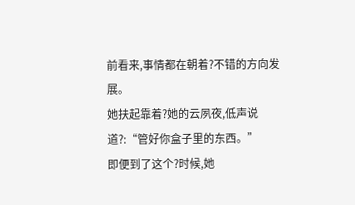前看来,事情都在朝着?不错的方向发展。
她扶起靠着?她的云夙夜,低声说道?:“管好你盒子里的东西。”
即便到了这个?时候,她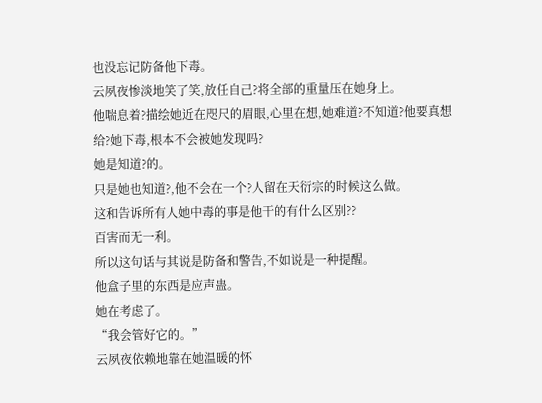也没忘记防备他下毒。
云夙夜惨淡地笑了笑,放任自己?将全部的重量压在她身上。
他喘息着?描绘她近在咫尺的眉眼,心里在想,她难道?不知道?他要真想给?她下毒,根本不会被她发现吗?
她是知道?的。
只是她也知道?,他不会在一个?人留在天衍宗的时候这么做。
这和告诉所有人她中毒的事是他干的有什么区别??
百害而无一利。
所以这句话与其说是防备和警告,不如说是一种提醒。
他盒子里的东西是应声蛊。
她在考虑了。
“我会管好它的。”
云夙夜依赖地靠在她温暖的怀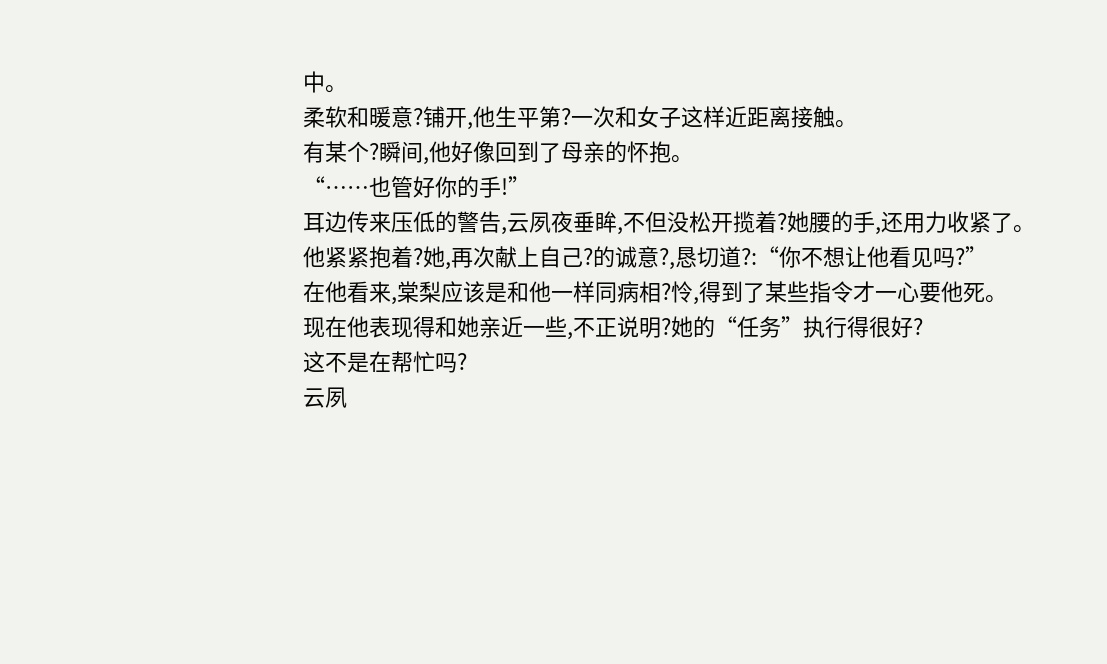中。
柔软和暖意?铺开,他生平第?一次和女子这样近距离接触。
有某个?瞬间,他好像回到了母亲的怀抱。
“……也管好你的手!”
耳边传来压低的警告,云夙夜垂眸,不但没松开揽着?她腰的手,还用力收紧了。
他紧紧抱着?她,再次献上自己?的诚意?,恳切道?:“你不想让他看见吗?”
在他看来,棠梨应该是和他一样同病相?怜,得到了某些指令才一心要他死。
现在他表现得和她亲近一些,不正说明?她的“任务”执行得很好?
这不是在帮忙吗?
云夙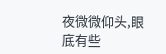夜微微仰头,眼底有些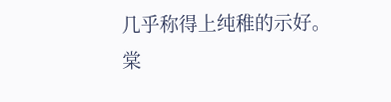几乎称得上纯稚的示好。
棠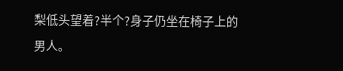梨低头望着?半个?身子仍坐在椅子上的男人。